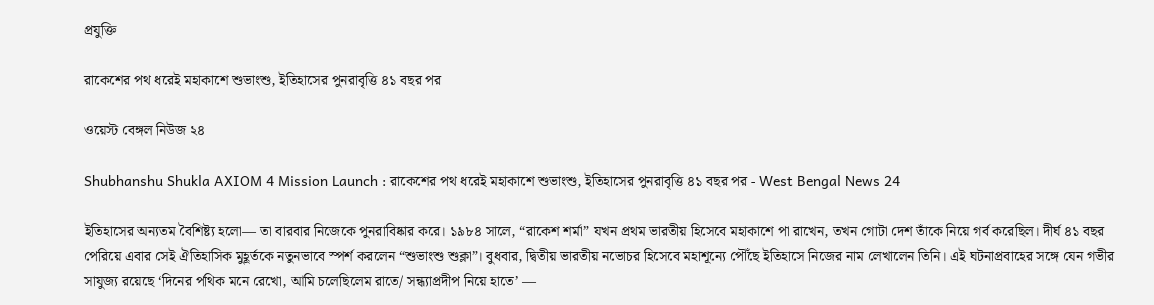প্রযুক্তি

রাকেশের পথ ধরেই মহাকাশে শুভাংশু, ইতিহাসের পুনরাবৃত্তি ৪১ বছর পর

ওয়েস্ট বেঙ্গল নিউজ ২৪

Shubhanshu Shukla AXIOM 4 Mission Launch : রাকেশের পথ ধরেই মহাকাশে শুভাংশু, ইতিহাসের পুনরাবৃত্তি ৪১ বছর পর - West Bengal News 24

ইতিহাসের অন্যতম বৈশিষ্ট্য হলো— তা বারবার নিজেকে পুনরাবিষ্কার করে। ১৯৮৪ সালে, “রাকেশ শর্মা” যখন প্রথম ভারতীয় হিসেবে মহাকাশে পা রাখেন, তখন গোটা দেশ তাঁকে নিয়ে গর্ব করেছিল। দীর্ঘ ৪১ বছর পেরিয়ে এবার সেই ঐতিহাসিক মুহূর্তকে নতুনভাবে স্পর্শ করলেন “শুভাংশু শুক্লা”। বুধবার, দ্বিতীয় ভারতীয় নভোচর হিসেবে মহাশূন্যে পৌঁছে ইতিহাসে নিজের নাম লেখালেন তিনি। এই ঘটনাপ্রবাহের সঙ্গে যেন গভীর সাযুজ্য রয়েছে ‘দিনের পথিক মনে রেখো, আমি চলেছিলেম রাতে/ সন্ধ্যাপ্রদীপ নিয়ে হাতে’ —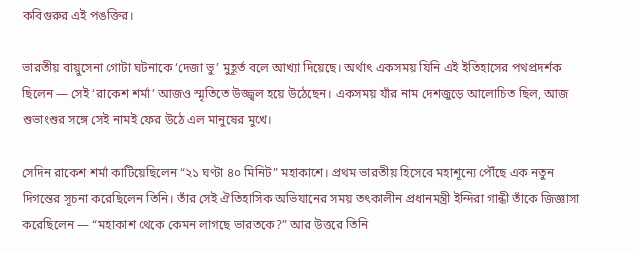কবিগুরুর এই পঙক্তির।

ভারতীয় বায়ুসেনা গোটা ঘটনাকে ‘দেজা ভু’ মুহূর্ত বলে আখ্যা দিয়েছে। অর্থাৎ একসময় যিনি এই ইতিহাসের পথপ্রদর্শক ছিলেন — সেই ‘রাকেশ শর্মা’ আজও স্মৃতিতে উজ্জ্বল হয়ে উঠেছেন। একসময় যাঁর নাম দেশজুড়ে আলোচিত ছিল, আজ শুভাংশুর সঙ্গে সেই নামই ফের উঠে এল মানুষের মুখে।

সেদিন রাকেশ শর্মা কাটিয়েছিলেন “২১ ঘণ্টা ৪০ মিনিট” মহাকাশে। প্রথম ভারতীয় হিসেবে মহাশূন্যে পৌঁছে এক নতুন দিগন্তের সূচনা করেছিলেন তিনি। তাঁর সেই ঐতিহাসিক অভিযানের সময় তৎকালীন প্রধানমন্ত্রী ইন্দিরা গান্ধী তাঁকে জিজ্ঞাসা করেছিলেন — “মহাকাশ থেকে কেমন লাগছে ভারতকে?” আর উত্তরে তিনি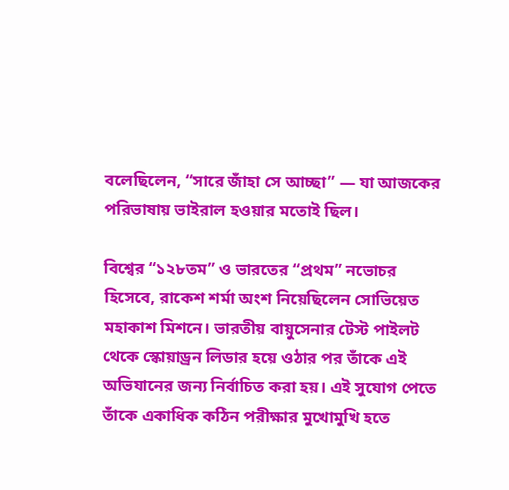বলেছিলেন, “সারে জাঁহা সে আচ্ছা” — যা আজকের পরিভাষায় ভাইরাল হওয়ার মতোই ছিল।

বিশ্বের “১২৮তম” ও ভারতের “প্রথম” নভোচর হিসেবে, রাকেশ শর্মা অংশ নিয়েছিলেন সোভিয়েত মহাকাশ মিশনে। ভারতীয় বায়ুসেনার টেস্ট পাইলট থেকে স্কোয়াড্রন লিডার হয়ে ওঠার পর তাঁকে এই অভিযানের জন্য নির্বাচিত করা হয়। এই সুযোগ পেতে তাঁকে একাধিক কঠিন পরীক্ষার মুখোমুখি হতে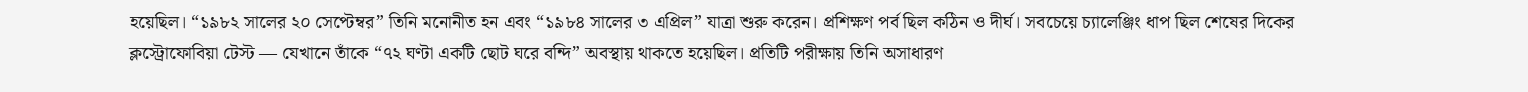হয়েছিল। “১৯৮২ সালের ২০ সেপ্টেম্বর” তিনি মনোনীত হন এবং “১৯৮৪ সালের ৩ এপ্রিল” যাত্রা শুরু করেন। প্রশিক্ষণ পর্ব ছিল কঠিন ও দীর্ঘ। সবচেয়ে চ্যালেঞ্জিং ধাপ ছিল শেষের দিকের ক্লস্ট্রোফোবিয়া টেস্ট — যেখানে তাঁকে “৭২ ঘণ্টা একটি ছোট ঘরে বন্দি” অবস্থায় থাকতে হয়েছিল। প্রতিটি পরীক্ষায় তিনি অসাধারণ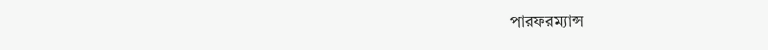পারফরম্যান্স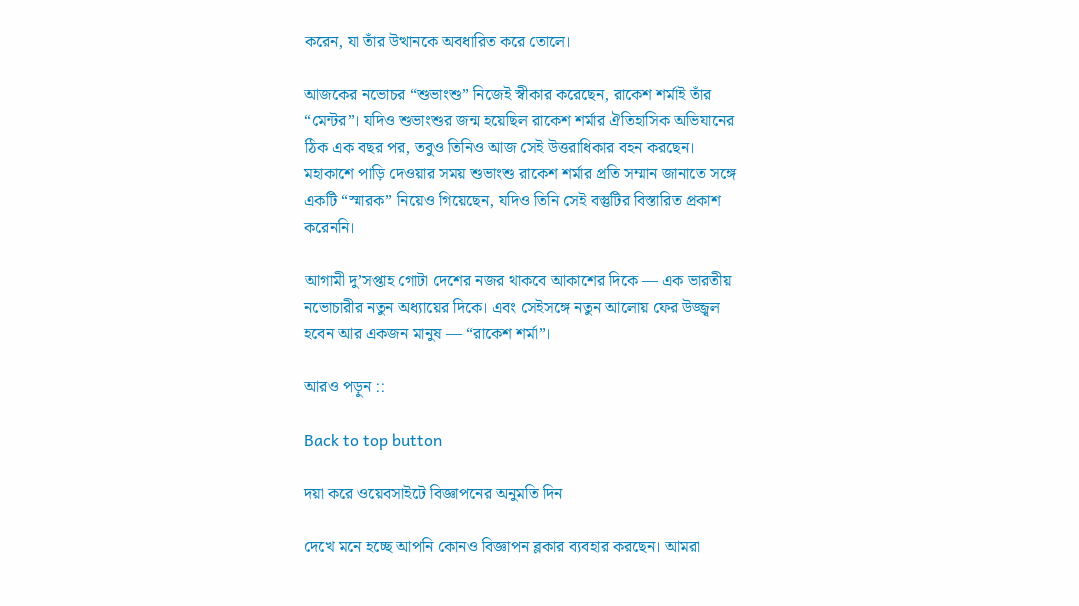করেন, যা তাঁর উত্থানকে অবধারিত করে তোলে।

আজকের নভোচর “শুভাংশু” নিজেই স্বীকার করেছেন, রাকেশ শর্মাই তাঁর “মেন্টর”। যদিও শুভাংশুর জন্ম হয়েছিল রাকেশ শর্মার ঐতিহাসিক অভিযানের ঠিক এক বছর পর, তবুও তিনিও আজ সেই উত্তরাধিকার বহন করছেন। মহাকাশে পাড়ি দেওয়ার সময় শুভাংশু রাকেশ শর্মার প্রতি সম্মান জানাতে সঙ্গে একটি “স্মারক” নিয়েও গিয়েছেন, যদিও তিনি সেই বস্তুটির বিস্তারিত প্রকাশ করেননি।

আগামী দু’সপ্তাহ গোটা দেশের নজর থাকবে আকাশের দিকে — এক ভারতীয় নভোচারীর নতুন অধ্যায়ের দিকে। এবং সেইসঙ্গে নতুন আলোয় ফের উজ্জ্বল হবেন আর একজন মানুষ — “রাকেশ শর্মা”।

আরও পড়ুন ::

Back to top button

দয়া করে ওয়েবসাইটে বিজ্ঞাপনের অনুমতি দিন

দেখে মনে হচ্ছে আপনি কোনও বিজ্ঞাপন ব্লকার ব্যবহার করছেন। আমরা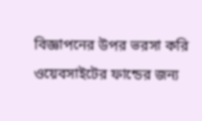বিজ্ঞাপনের উপর ভরসা করি ওয়েবসাইটের ফান্ডের জন্য